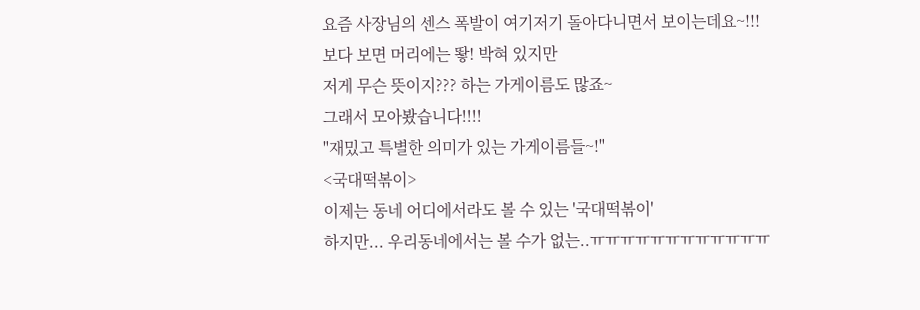요즘 사장님의 센스 폭발이 여기저기 돌아다니면서 보이는데요~!!!
보다 보면 머리에는 뙇! 박혀 있지만
저게 무슨 뜻이지??? 하는 가게이름도 많죠~
그래서 모아봤습니다!!!!
"재밌고 특별한 의미가 있는 가게이름들~!"
<국대떡볶이>
이제는 동네 어디에서라도 볼 수 있는 '국대떡볶이'
하지만... 우리동네에서는 볼 수가 없는..ㅠㅠㅠㅠㅠㅠㅠㅠㅠㅠㅠㅠ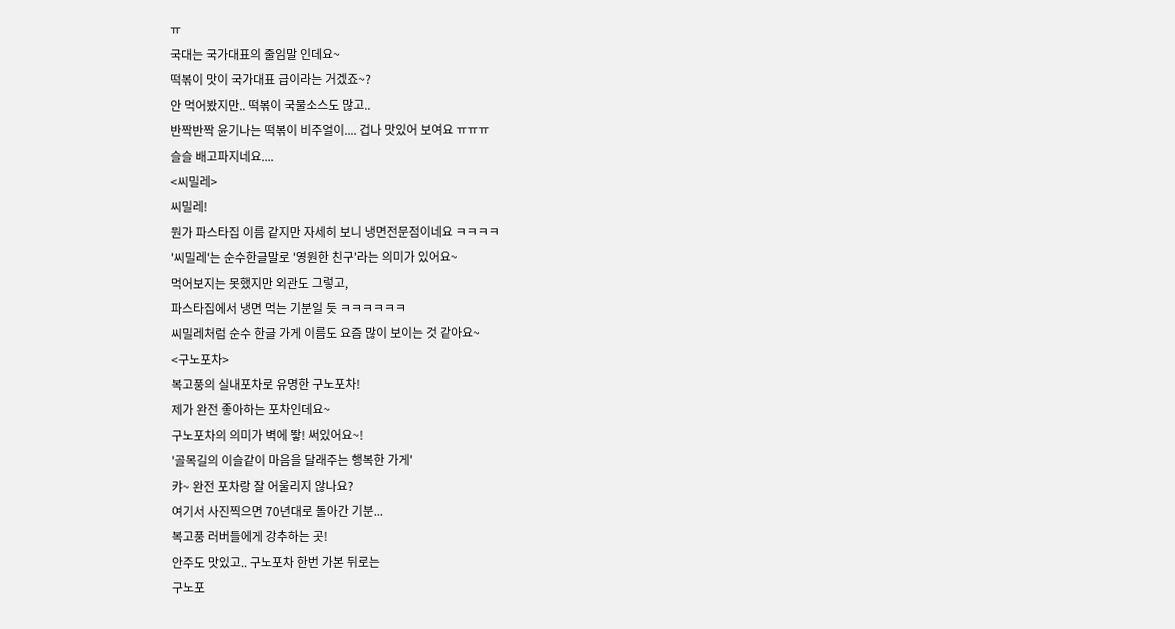ㅠ
국대는 국가대표의 줄임말 인데요~
떡볶이 맛이 국가대표 급이라는 거겠죠~?
안 먹어봤지만.. 떡볶이 국물소스도 많고..
반짝반짝 윤기나는 떡볶이 비주얼이.... 겁나 맛있어 보여요 ㅠㅠㅠ
슬슬 배고파지네요....
<씨밀레>
씨밀레!
뭔가 파스타집 이름 같지만 자세히 보니 냉면전문점이네요 ㅋㅋㅋㅋ
'씨밀레'는 순수한글말로 '영원한 친구'라는 의미가 있어요~
먹어보지는 못했지만 외관도 그렇고,
파스타집에서 냉면 먹는 기분일 듯 ㅋㅋㅋㅋㅋㅋ
씨밀레처럼 순수 한글 가게 이름도 요즘 많이 보이는 것 같아요~
<구노포차>
복고풍의 실내포차로 유명한 구노포차!
제가 완전 좋아하는 포차인데요~
구노포차의 의미가 벽에 뙇! 써있어요~!
'골목길의 이슬같이 마음을 달래주는 행복한 가게'
캬~ 완전 포차랑 잘 어울리지 않나요?
여기서 사진찍으면 70년대로 돌아간 기분...
복고풍 러버들에게 강추하는 곳!
안주도 맛있고.. 구노포차 한번 가본 뒤로는
구노포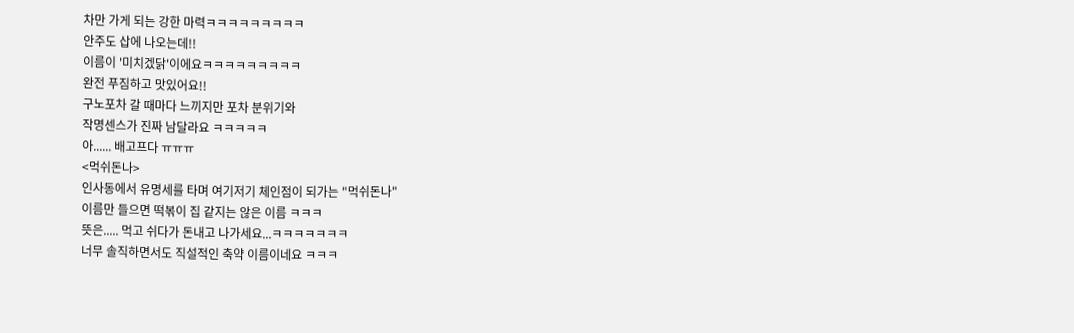차만 가게 되는 강한 마력ㅋㅋㅋㅋㅋㅋㅋㅋㅋ
안주도 삽에 나오는데!!
이름이 '미치겠닭'이에요ㅋㅋㅋㅋㅋㅋㅋㅋㅋ
완전 푸짐하고 맛있어요!!
구노포차 갈 때마다 느끼지만 포차 분위기와
작명센스가 진짜 남달라요 ㅋㅋㅋㅋㅋ
아...... 배고프다 ㅠㅠㅠ
<먹쉬돈나>
인사동에서 유명세를 타며 여기저기 체인점이 되가는 "먹쉬돈나"
이름만 들으면 떡볶이 집 같지는 않은 이름 ㅋㅋㅋ
뜻은..... 먹고 쉬다가 돈내고 나가세요...ㅋㅋㅋㅋㅋㅋㅋ
너무 솔직하면서도 직설적인 축약 이름이네요 ㅋㅋㅋ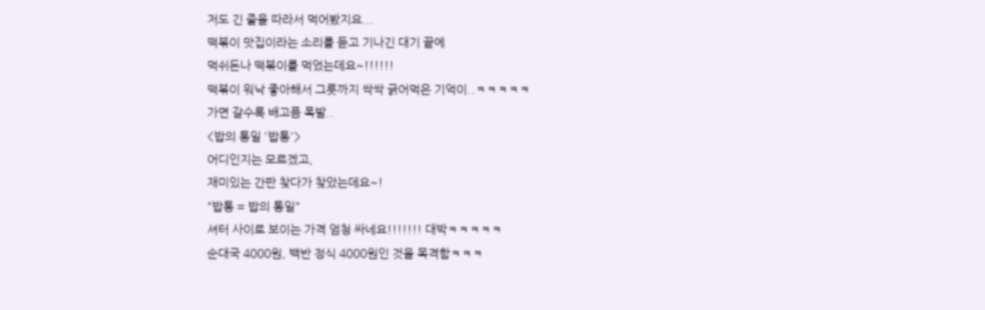저도 긴 줄을 따라서 먹어봤지요...
떡볶이 맛집이라는 소리를 듣고 기나긴 대기 끝에
먹쉬돈나 떡볶이를 먹었는데요~!!!!!!
떡볶이 워낙 좋아해서 그릇까지 싹싹 긁어먹은 기억이..ㅋㅋㅋㅋㅋ
가면 갈수록 배고픔 폭발..
<밥의 통일 '밥통'>
어디인지는 모르겠고,
재미있는 간판 찾다가 찾았는데요~!
"밥통 = 밥의 통일"
셔터 사이로 보이는 가격 엄청 싸네요!!!!!!! 대박ㅋㅋㅋㅋㅋ
순대국 4000원, 백반 정식 4000원인 것을 목격함ㅋㅋㅋ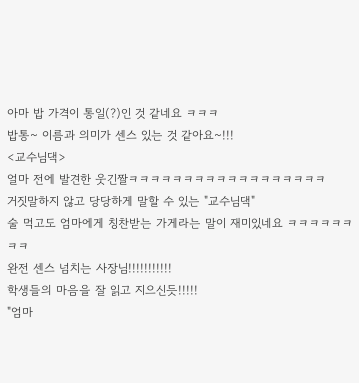아마 밥 가격이 통일(?)인 것 같네요 ㅋㅋㅋ
밥통~ 이름과 의미가 센스 있는 것 같아요~!!!
<교수님댁>
얼마 전에 발견한 웃긴짤ㅋㅋㅋㅋㅋㅋㅋㅋㅋㅋㅋㅋㅋㅋㅋㅋㅋㅋ
거짓말하지 않고 당당하게 말할 수 있는 "교수님댁"
술 먹고도 엄마에게 칭찬받는 가게라는 말이 재미있네요 ㅋㅋㅋㅋㅋㅋㅋㅋ
완전 센스 넘치는 사장님!!!!!!!!!!!
학생들의 마음을 잘 읽고 지으신듯!!!!!
"엄마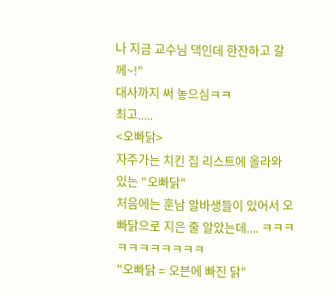나 지금 교수님 댁인데 한잔하고 갈께~!"
대사까지 써 놓으심ㅋㅋ
최고.....
<오빠닭>
자주가는 치킨 집 리스트에 올라와 있는 "오빠닭"
처음에는 훈남 알바생들이 있어서 오빠닭으로 지은 줄 알았는데.... ㅋㅋㅋㅋㅋㅋㅋㅋㅋㅋㅋ
"오빠닭 = 오븐에 빠진 닭"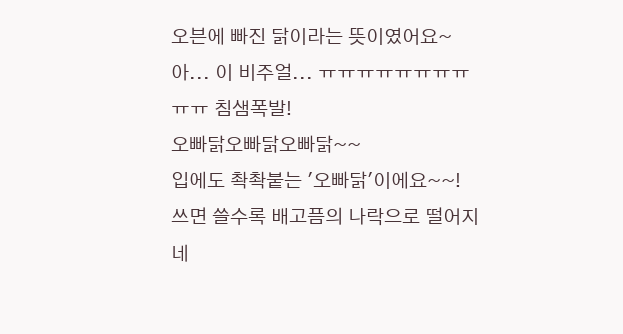오븐에 빠진 닭이라는 뜻이였어요~
아... 이 비주얼... ㅠㅠㅠㅠㅠㅠㅠㅠㅠㅠ 침샘폭발!
오빠닭오빠닭오빠닭~~
입에도 촥촥붙는 '오빠닭'이에요~~!
쓰면 쓸수록 배고픔의 나락으로 떨어지네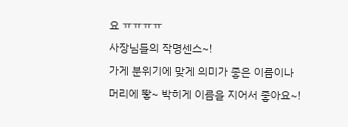요 ㅠㅠㅠㅠ
사장님들의 작명센스~!
가게 분위기에 맞게 의미가 좋은 이름이나
머리에 뙇~ 박히게 이름을 지어서 좋아요~!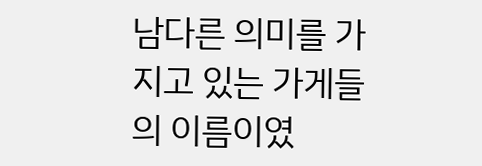남다른 의미를 가지고 있는 가게들의 이름이였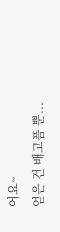어요~
얻은 건 배고픔 뿐...